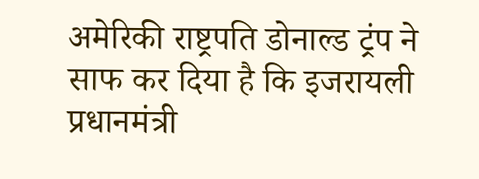अमेरिकी राष्ट्रपति डोनाल्ड ट्रंप ने साफ कर दिया है कि इजरायली प्रधानमंत्री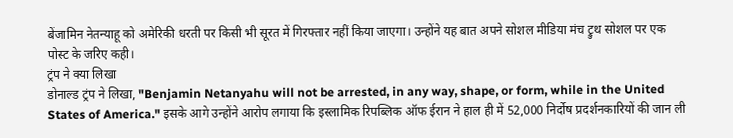बेंजामिन नेतन्याहू को अमेरिकी धरती पर किसी भी सूरत में गिरफ्तार नहीं किया जाएगा। उन्होंने यह बात अपने सोशल मीडिया मंच ट्रुथ सोशल पर एक पोस्ट के जरिए कही।
ट्रंप ने क्या लिखा
डोनाल्ड ट्रंप ने लिखा, "Benjamin Netanyahu will not be arrested, in any way, shape, or form, while in the United States of America." इसके आगे उन्होंने आरोप लगाया कि इस्लामिक रिपब्लिक ऑफ ईरान ने हाल ही में 52,000 निर्दोष प्रदर्शनकारियों की जान ली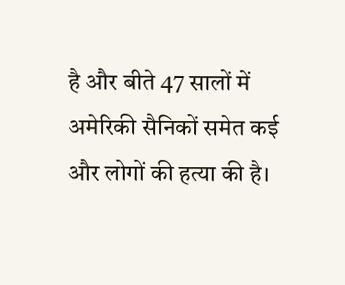है और बीते 47 सालों में अमेरिकी सैनिकों समेत कई और लोगों की हत्या की है।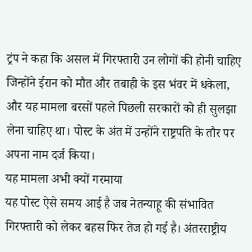ट्रंप ने कहा कि असल में गिरफ्तारी उन लोगों की होनी चाहिए जिन्होंने ईरान को मौत और तबाही के इस भंवर में धकेला, और यह मामला बरसों पहले पिछली सरकारों को ही सुलझा लेना चाहिए था। पोस्ट के अंत में उन्होंने राष्ट्रपति के तौर पर अपना नाम दर्ज किया।
यह मामला अभी क्यों गरमाया
यह पोस्ट ऐसे समय आई है जब नेतन्याहू की संभावित गिरफ्तारी को लेकर बहस फिर तेज हो गई है। अंतरराष्ट्रीय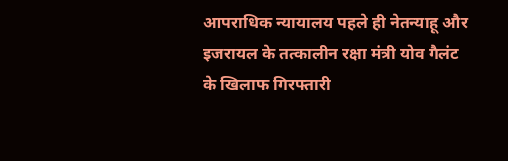आपराधिक न्यायालय पहले ही नेतन्याहू और इजरायल के तत्कालीन रक्षा मंत्री योव गैलंट के खिलाफ गिरफ्तारी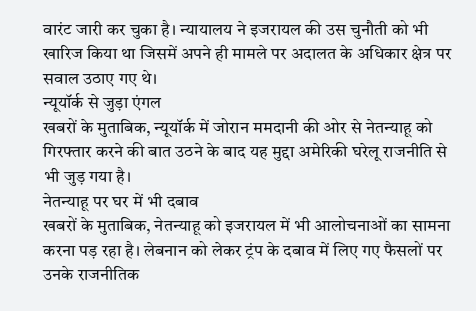वारंट जारी कर चुका है। न्यायालय ने इजरायल की उस चुनौती को भी खारिज किया था जिसमें अपने ही मामले पर अदालत के अधिकार क्षेत्र पर सवाल उठाए गए थे।
न्यूयॉर्क से जुड़ा एंगल
खबरों के मुताबिक, न्यूयॉर्क में जोरान ममदानी की ओर से नेतन्याहू को गिरफ्तार करने की बात उठने के बाद यह मुद्दा अमेरिकी घरेलू राजनीति से भी जुड़ गया है।
नेतन्याहू पर घर में भी दबाव
खबरों के मुताबिक, नेतन्याहू को इजरायल में भी आलोचनाओं का सामना करना पड़ रहा है। लेबनान को लेकर ट्रंप के दबाव में लिए गए फैसलों पर उनके राजनीतिक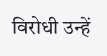विरोधी उन्हें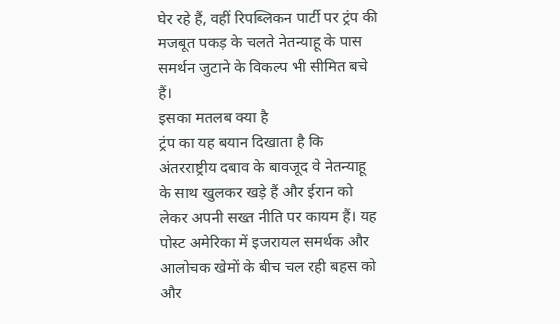घेर रहे हैं, वहीं रिपब्लिकन पार्टी पर ट्रंप की मजबूत पकड़ के चलते नेतन्याहू के पास समर्थन जुटाने के विकल्प भी सीमित बचे हैं।
इसका मतलब क्या है
ट्रंप का यह बयान दिखाता है कि अंतरराष्ट्रीय दबाव के बावजूद वे नेतन्याहू के साथ खुलकर खड़े हैं और ईरान को लेकर अपनी सख्त नीति पर कायम हैं। यह पोस्ट अमेरिका में इजरायल समर्थक और आलोचक खेमों के बीच चल रही बहस को और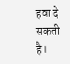हवा दे सकती है।